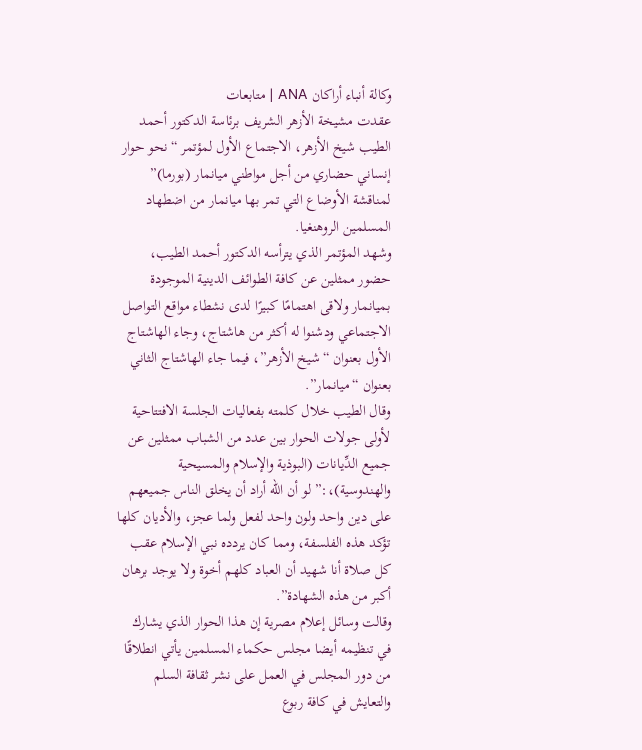وكالة أنباء أراكان ANA | متابعات
عقدت مشيخة الأزهر الشريف برئاسة الدكتور أحمد الطيب شيخ الأزهر، الاجتماع الأول لمؤتمر “نحو حوار إنساني حضاري من أجل مواطني ميانمار (بورما)” لمناقشة الأوضاع التي تمر بها ميانمار من اضطهاد المسلمين الروهنغيا.
وشهد المؤتمر الذي يترأسه الدكتور أحمد الطيب، حضور ممثلين عن كافة الطوائف الدينية الموجودة بميانمار ولاقى اهتمامًا كبيرًا لدى نشطاء مواقع التواصل الاجتماعي ودشنوا له أكثر من هاشتاج، وجاء الهاشتاج الأول بعنوان “شيخ الأزهر”، فيما جاء الهاشتاج الثاني بعنوان “ميانمار”.
وقال الطيب خلال كلمته بفعاليات الجلسة الافتتاحية لأولى جولات الحوار بين عدد من الشباب ممثلين عن جميع الدِّيانات (البوذية والإسلام والمسيحية والهندوسية)،:” لو أن الله أراد أن يخلق الناس جميعهم على دين واحد ولون واحد لفعل ولما عجز، والأديان كلها تؤكد هذه الفلسفة، ومما كان يردده نبي الإسلام عقب كل صلاة أنا شهيد أن العباد كلهم أخوة ولا يوجد برهان أكبر من هذه الشهادة”.
وقالت وسائل إعلام مصرية إن هذا الحوار الذي يشارك في تنظيمه أيضا مجلس حكماء المسلمين يأتي انطلاقًا من دور المجلس في العمل على نشر ثقافة السلم والتعايش في كافة ربوع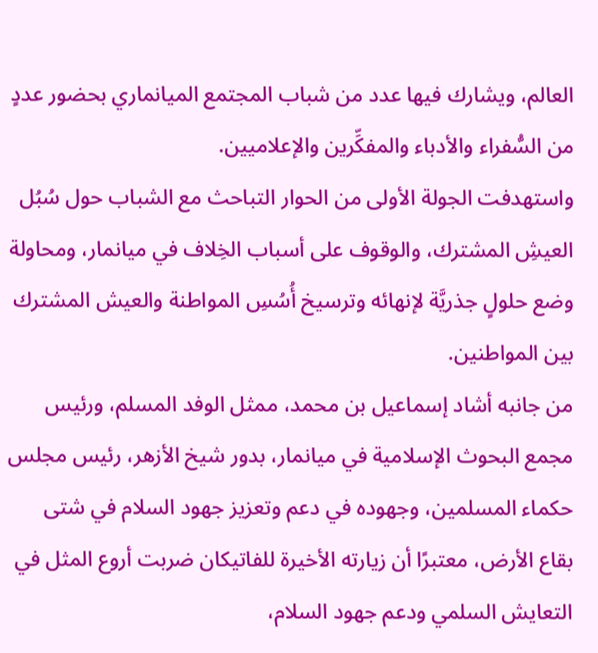العالم، ويشارك فيها عدد من شباب المجتمع الميانماري بحضور عددٍ من السُّفراء والأدباء والمفكِّرين والإعلاميين.
واستهدفت الجولة الأولى من الحوار التباحث مع الشباب حول سُبُل العيشِ المشترك، والوقوف على أسباب الخِلاف في ميانمار، ومحاولة وضع حلولٍ جذريَّة لإنهائه وترسيخ أُسُسِ المواطنة والعيش المشترك بين المواطنين.
من جانبه أشاد إسماعيل بن محمد، ممثل الوفد المسلم، ورئيس مجمع البحوث الإسلامية في ميانمار، بدور شيخ الأزهر، رئيس مجلس حكماء المسلمين، وجهوده في دعم وتعزيز جهود السلام في شتى بقاع الأرض، معتبرًا أن زيارته الأخيرة للفاتيكان ضربت أروع المثل في التعايش السلمي ودعم جهود السلام،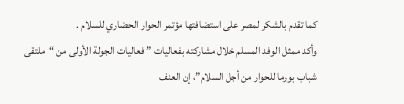كما تقدم بالشكر لمصر على استضافتها مؤتمر الحوار الحضاري للسلام .
وأكد ممثل الوفد المسلم خلال مشاركته بفعاليات ” فعاليات الجولة الأولى من “ملتقى شباب بورما للحوار من أجل السلام”، إن العنف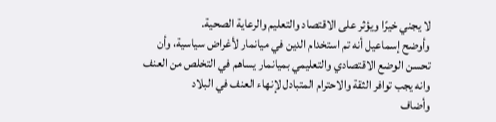لا يجني خيرًا ويؤثر على الاقتصاد والتعليم والرعاية الصحية.
وأوضح إسماعيل أنه تم استخدام الدين في ميانمار لأغراض سياسية، وأن تحسن الوضع الاقتصادي والتعليمي بميانمار يساهم في التخلص من العنف وانه يجب توافر الثقة والاحترام المتبادل لإنهاء العنف في البلاد
وأضاف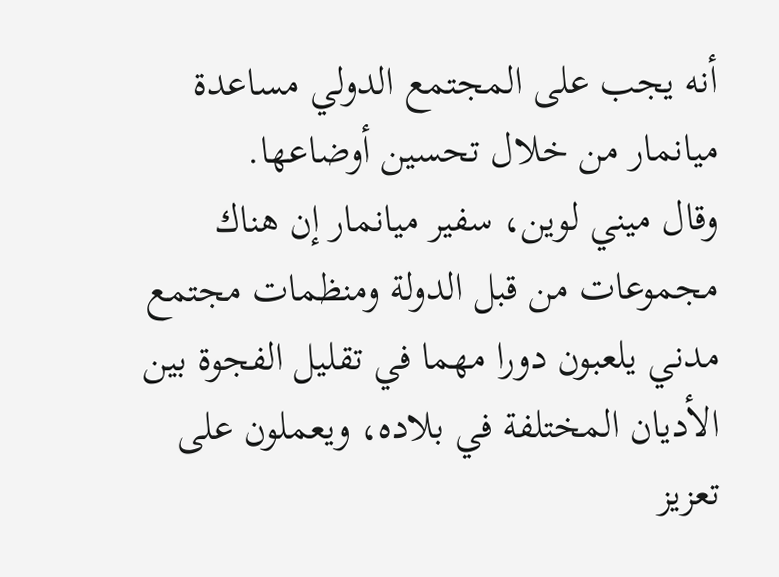أنه يجب على المجتمع الدولي مساعدة ميانمار من خلال تحسين أوضاعها.
وقال ميني لوين، سفير ميانمار إن هناك مجموعات من قبل الدولة ومنظمات مجتمع مدني يلعبون دورا مهما في تقليل الفجوة بين الأديان المختلفة في بلاده، ويعملون على تعزيز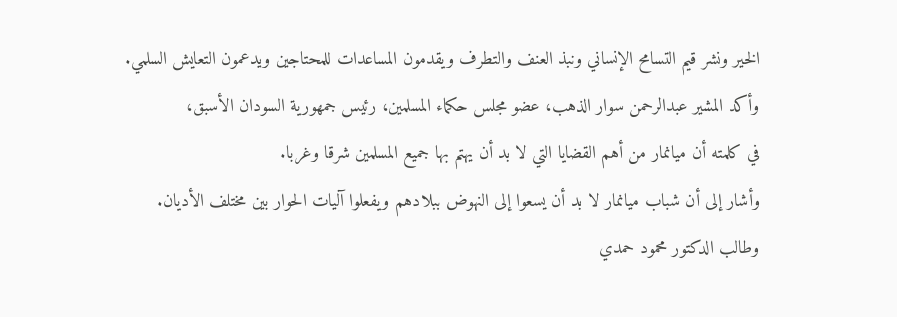الخير ونشر قيم التسامح الإنساني ونبذ العنف والتطرف ويقدمون المساعدات للمحتاجين ويدعمون التعايش السلمي.
وأكد المشير عبدالرحمن سوار الذهب، عضو مجلس حكماء المسلمين، رئيس جمهورية السودان الأسبق،
في كلمته أن ميانمار من أهم القضايا التي لا بد أن يهتم بها جميع المسلمين شرقا وغربا.
وأشار إلى أن شباب ميانمار لا بد أن يسعوا إلى النهوض ببلادهم ويفعلوا آليات الحوار بين مختلف الأديان.
وطالب الدكتور محمود حمدي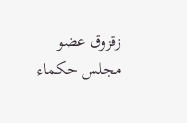زقزوق عضو مجلس حكماء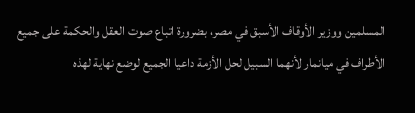المسلمين ووزير الأوقاف الأسبق في مصر، بضرورة اتباع صوت العقل والحكمة على جميع الأطراف في ميانمار لأنهما السبيل لحل الأزمة داعيا الجميع لوضع نهاية لهذه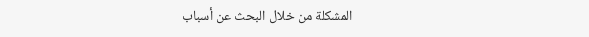المشكلة من خلال البحث عن أسباب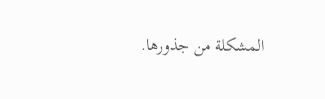المشكلة من جذورها.